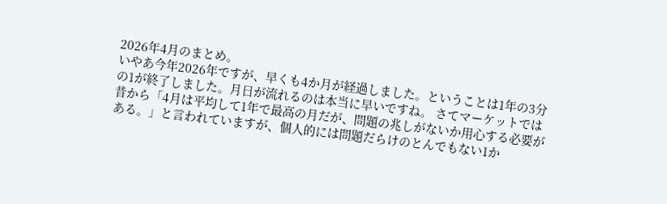2026年4月のまとめ。
いやあ今年2026年ですが、早くも4か月が経過しました。ということは1年の3分の1が終了しました。月日が流れるのは本当に早いですね。 さてマーケットでは昔から「4月は平均して1年で最高の月だが、問題の兆しがないか用心する必要がある。」と言われていますが、個人的には問題だらけのとんでもない1か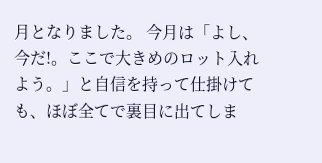月となりました。 今月は「よし、今だ!。ここで大きめのロット入れよう。」と自信を持って仕掛けても、ほぼ全てで裏目に出てしま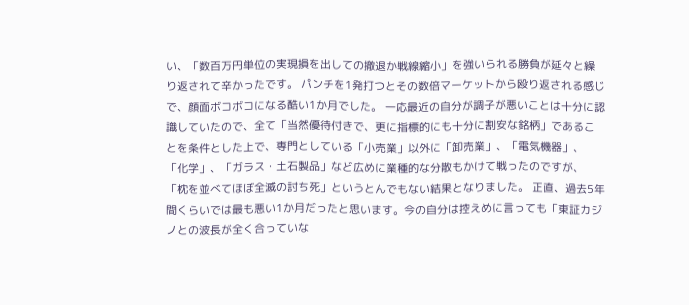い、「数百万円単位の実現損を出しての撤退か戦線縮小」を強いられる勝負が延々と繰り返されて辛かったです。 パンチを1発打つとその数倍マーケットから殴り返される感じで、顔面ボコボコになる酷い1か月でした。 一応最近の自分が調子が悪いことは十分に認識していたので、全て「当然優待付きで、更に指標的にも十分に割安な銘柄」であることを条件とした上で、専門としている「小売業」以外に「卸売業」、「電気機器」、「化学」、「ガラス・土石製品」など広めに業種的な分散もかけて戦ったのですが、「枕を並べてほぼ全滅の討ち死」というとんでもない結果となりました。 正直、過去5年間くらいでは最も悪い1か月だったと思います。今の自分は控えめに言っても「東証カジノとの波長が全く合っていな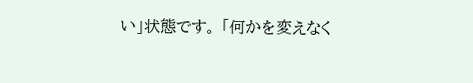い」状態です。 「何かを変えなく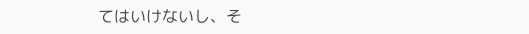てはいけないし、そ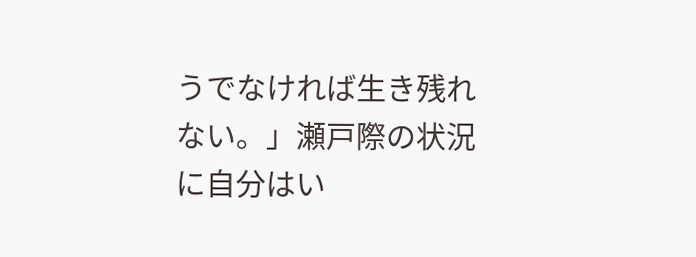うでなければ生き残れない。」瀬戸際の状況に自分はい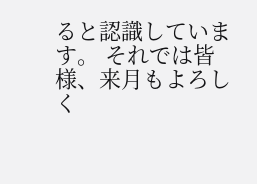ると認識しています。 それでは皆様、来月もよろしく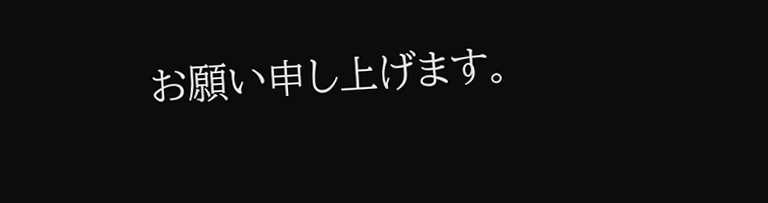お願い申し上げます。